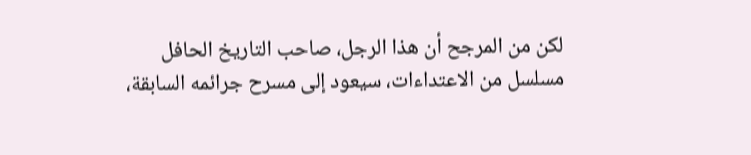لكن من المرجح أن هذا الرجل، صاحب التاريخ الحافل مسلسل من الاعتداءات، سيعود إلى مسرح جرائمه السابقة،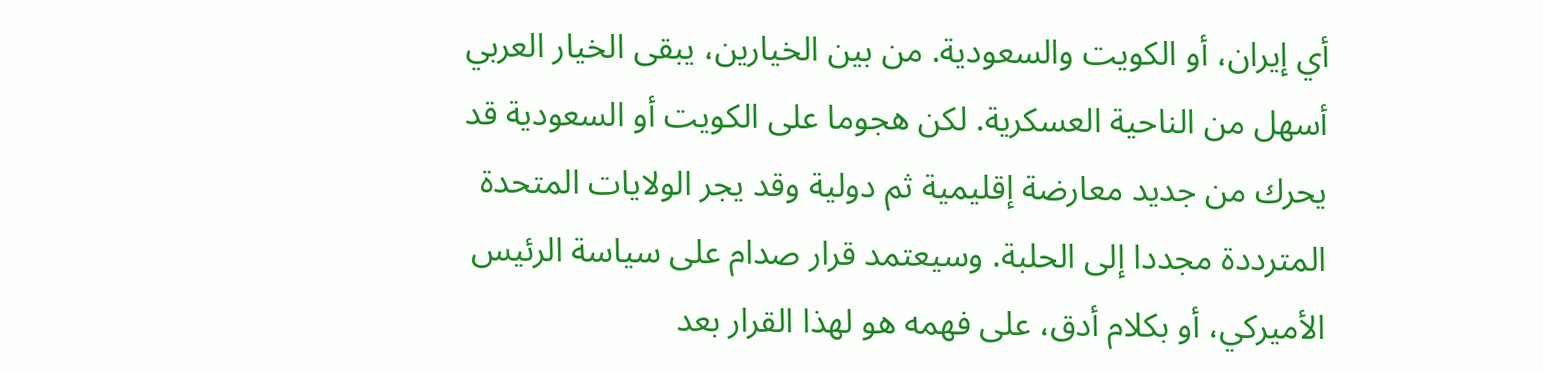أي إيران، أو الكويت والسعودية. من بين الخيارين، يبقى الخيار العربي أسهل من الناحية العسكرية. لكن هجوما على الكويت أو السعودية قد يحرك من جديد معارضة إقليمية ثم دولية وقد يجر الولايات المتحدة المترددة مجددا إلى الحلبة. وسيعتمد قرار صدام على سياسة الرئيس الأميركي، أو بكلام أدق، على فهمه هو لهذا القرار بعد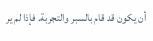أن يكون قد قام بالسبر والتجربة. فإذا لم ير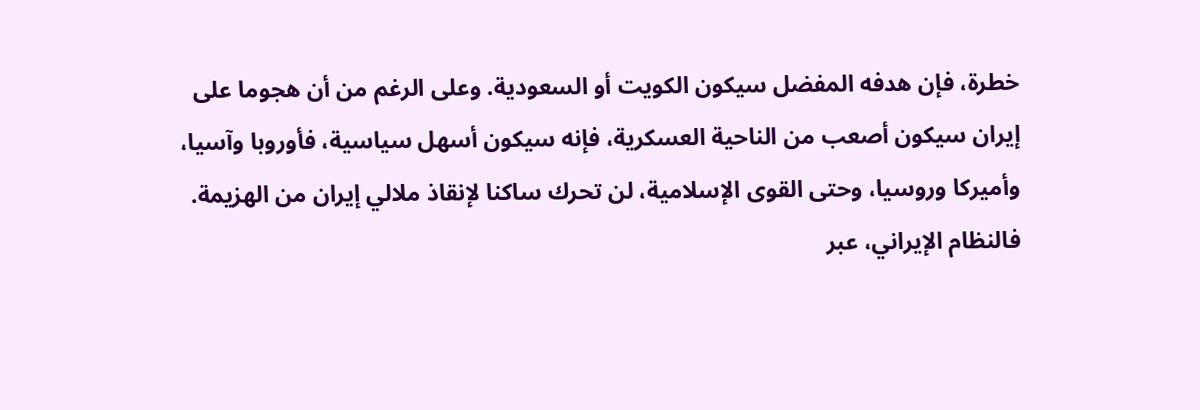خطرة، فإن هدفه المفضل سيكون الكويت أو السعودية. وعلى الرغم من أن هجوما على إيران سيكون أصعب من الناحية العسكرية، فإنه سيكون أسهل سياسية، فأوروبا وآسيا، وأميركا وروسيا، وحتى القوى الإسلامية، لن تحرك ساكنا لإنقاذ ملالي إيران من الهزيمة. فالنظام الإيراني، عبر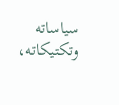سياساته وتكتيكاته،